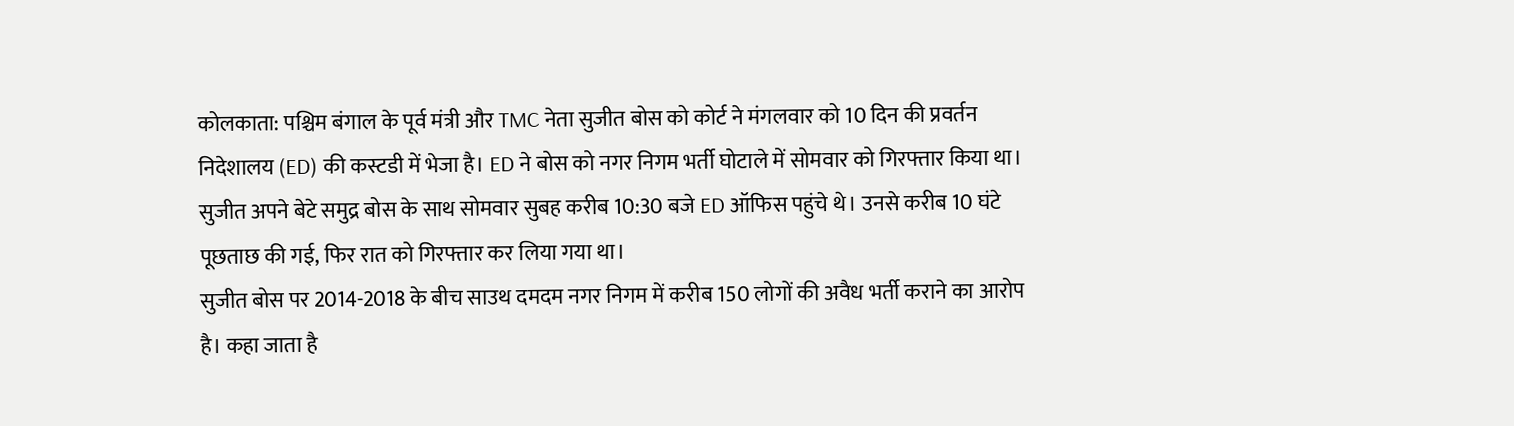कोलकाता: पश्चिम बंगाल के पूर्व मंत्री और TMC नेता सुजीत बोस को कोर्ट ने मंगलवार को 10 दिन की प्रवर्तन निदेशालय (ED) की कस्टडी में भेजा है। ED ने बोस को नगर निगम भर्ती घोटाले में सोमवार को गिरफ्तार किया था।
सुजीत अपने बेटे समुद्र बोस के साथ सोमवार सुबह करीब 10:30 बजे ED ऑफिस पहुंचे थे। उनसे करीब 10 घंटे पूछताछ की गई, फिर रात को गिरफ्तार कर लिया गया था।
सुजीत बोस पर 2014-2018 के बीच साउथ दमदम नगर निगम में करीब 150 लोगों की अवैध भर्ती कराने का आरोप है। कहा जाता है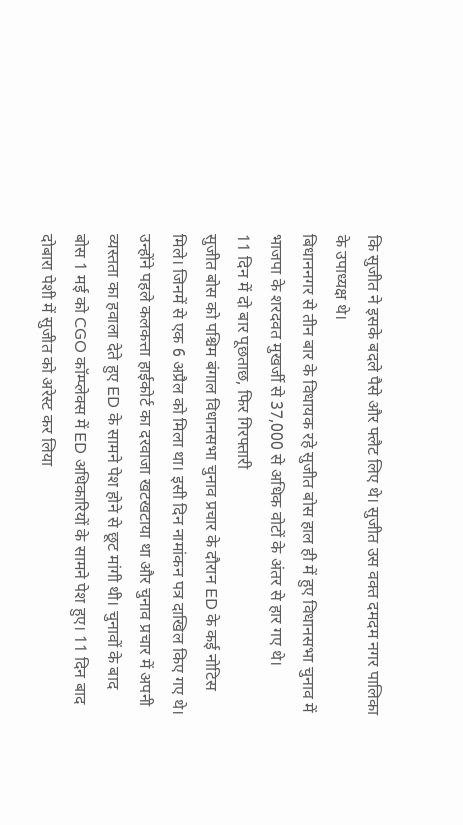कि सुजीत ने इसके बदले पैसे और फ्लैट लिए थे। सुजीत उस वक्त दमदम नगर पालिका के उपाध्यक्ष थे।
बिधाननगर से तीन बार के विधायक रहे सुजीत बोस हाल ही में हुए विधानसभा चुनाव में भाजपा के शरदवत मुखर्जी से 37,000 से अधिक वोटों के अंतर से हार गए थे।
11 दिन में दो बार पूछताछ, फिर गिरफ्तारी
सुजीत बोस को पश्चिम बंगाल विधानसभा चुनाव प्रचार के दौरान ED के कई नोटिस मिले। जिनमें से एक 6 अप्रैल को मिला था। इसी दिन नामांकन पत्र दाखिल किए गए थे।
उन्होंने पहले कलकत्ता हाईकोर्ट का दरवाजा खटखटाया था और चुनाव प्रचार में अपनी व्यस्तता का हवाला देते हुए ED के सामने पेश होने से छूट मांगी थी। चुनावों के बाद बोस 1 मई को CGO कॉम्प्लेक्स में ED अधिकारियों के सामने पेश हुए। 11 दिन बाद दोबारा पेशी में सुजीत को अरेस्ट कर लिया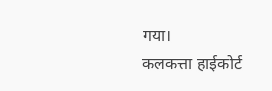गया।
कलकत्ता हाईकोर्ट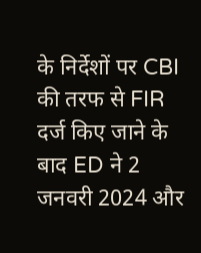के निर्देशों पर CBI की तरफ से FIR दर्ज किए जाने के बाद ED ने 2 जनवरी 2024 और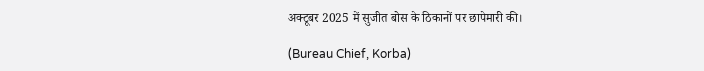अक्टूबर 2025 में सुजीत बोस के ठिकानों पर छापेमारी की।

(Bureau Chief, Korba)